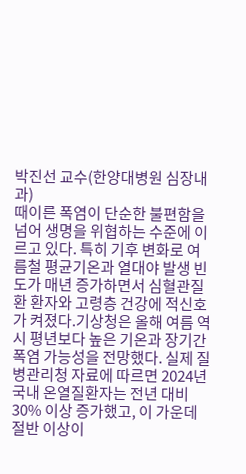박진선 교수(한양대병원 심장내과)
때이른 폭염이 단순한 불편함을 넘어 생명을 위협하는 수준에 이르고 있다. 특히 기후 변화로 여름철 평균기온과 열대야 발생 빈도가 매년 증가하면서 심혈관질환 환자와 고령층 건강에 적신호가 켜졌다.기상청은 올해 여름 역시 평년보다 높은 기온과 장기간 폭염 가능성을 전망했다. 실제 질병관리청 자료에 따르면 2024년 국내 온열질환자는 전년 대비 30% 이상 증가했고, 이 가운데 절반 이상이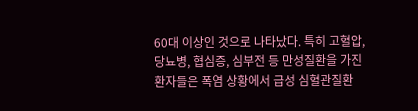60대 이상인 것으로 나타났다. 특히 고혈압, 당뇨병, 협심증, 심부전 등 만성질환을 가진 환자들은 폭염 상황에서 급성 심혈관질환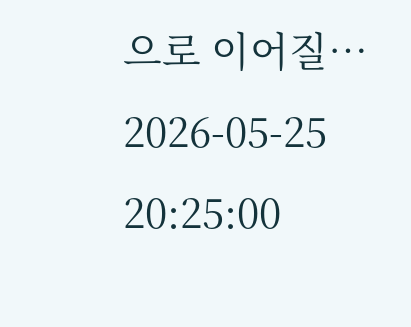으로 이어질…
2026-05-25 20:25:00